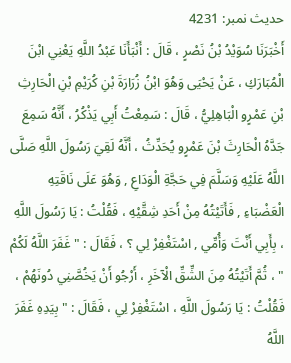حدیث نمبر: 4231
أَخْبَرَنَا سُوَيْدُ بْنُ نَصْرٍ ، قَالَ : أَنْبَأَنَا عَبْدُ اللَّهِ يَعْنِي ابْنَ الْمُبَارَكِ ، عَنْ يَحْيَى وَهُوَ ابْنُ زُرَارَةَ بْنِ كُرَيْمِ بْنِ الْحَارِثِ بْنِ عَمْرٍو الْبَاهِلِيُّ ، قَالَ : سَمِعْتُ أَبِي يَذْكُرُ ، أَنَّهُ سَمِعَ جَدَّهُ الْحَارِثَ بْنَ عَمْرٍو يُحَدِّثُ ، أَنَّهُ لَقِيَ رَسُولَ اللَّهِ صَلَّى اللَّهُ عَلَيْهِ وَسَلَّمَ فِي حَجَّةِ الْوَدَاعِ , وَهُوَ عَلَى نَاقَتِهِ الْعَضْبَاءِ , فَأَتَيْتُهُ مِنْ أَحَدِ شِقَّيْهِ ، فَقُلْتُ : يَا رَسُولَ اللَّهِ ، بِأَبِي أَنْتَ وَأُمِّي , اسْتَغْفِرْ لِي ؟ ، فَقَالَ : " غَفَرَ اللَّهُ لَكُمْ " ، ثُمَّ أَتَيْتُهُ مِنَ الشِّقِّ الْآخَرِ ، أَرْجُو أَنْ يَخُصَّنِي دُونَهُمْ ، فَقُلْتُ : يَا رَسُولَ اللَّهِ ، اسْتَغْفِرْ لِي ، فَقَالَ : " بِيَدِهِ غَفَرَ اللَّهُ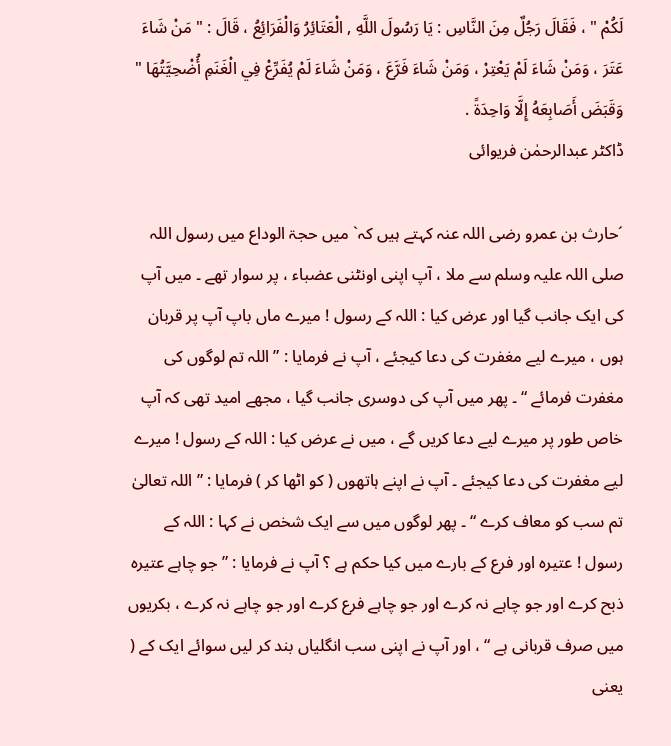لَكُمْ " ، فَقَالَ رَجُلٌ مِنَ النَّاسِ : يَا رَسُولَ اللَّهِ , الْعَتَائِرُ وَالْفَرَائِعُ ، قَالَ : " مَنْ شَاءَ عَتَرَ ، وَمَنْ شَاءَ لَمْ يَعْتِرْ ، وَمَنْ شَاءَ فَرَّعَ ، وَمَنْ شَاءَ لَمْ يُفَرِّعْ فِي الْغَنَمِ أُضْحِيَّتُهَا " وَقَبَضَ أَصَابِعَهُ إِلَّا وَاحِدَةً .
ڈاکٹر عبدالرحمٰن فریوائی

´حارث بن عمرو رضی اللہ عنہ کہتے ہیں کہ` میں حجۃ الوداع میں رسول اللہ صلی اللہ علیہ وسلم سے ملا ، آپ اپنی اونٹنی عضباء ، پر سوار تھے ۔ میں آپ کی ایک جانب گیا اور عرض کیا : اللہ کے رسول ! میرے ماں باپ آپ پر قربان ہوں ، میرے لیے مغفرت کی دعا کیجئے ، آپ نے فرمایا : ” اللہ تم لوگوں کی مغفرت فرمائے “ ۔ پھر میں آپ کی دوسری جانب گیا ، مجھے امید تھی کہ آپ خاص طور پر میرے لیے دعا کریں گے ، میں نے عرض کیا : اللہ کے رسول ! میرے لیے مغفرت کی دعا کیجئے ۔ آپ نے اپنے ہاتھوں ( کو اٹھا کر ) فرمایا : ” اللہ تعالیٰ تم سب کو معاف کرے “ ۔ پھر لوگوں میں سے ایک شخص نے کہا : اللہ کے رسول ! عتیرہ اور فرع کے بارے میں کیا حکم ہے ؟ آپ نے فرمایا : ” جو چاہے عتیرہ ذبح کرے اور جو چاہے نہ کرے اور جو چاہے فرع کرے اور جو چاہے نہ کرے ، بکریوں میں صرف قربانی ہے “ ، اور آپ نے اپنی سب انگلیاں بند کر لیں سوائے ایک کے ( یعنی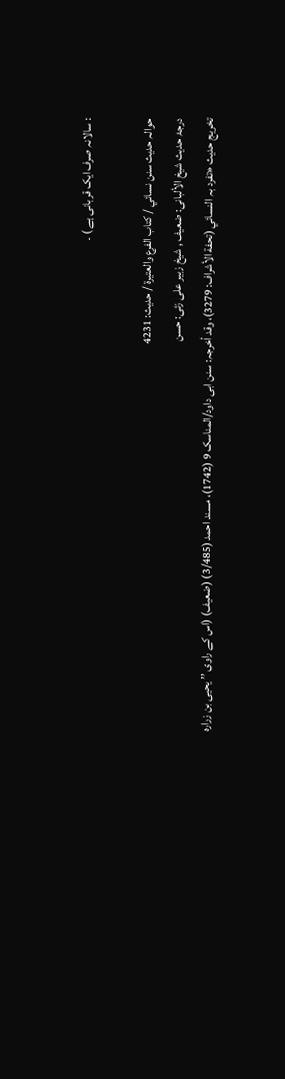: سالانہ صرف ایک قربانی ہے ) ۔

حوالہ حدیث سنن نسائي / كتاب الفرع والعتيرة / حدیث: 4231
درجۂ حدیث شیخ الألبانی: ضعيف , شیخ زبیر علی زئی: حسن
تخریج حدیث «تفرد بہ النسائي (تحفة الأشراف: 3279)، وقد أخرجہ: سنن ابی داود/المناسک 9 (1742)، مسند احمد (3/485) (ضعیف) (اس کے راوی ’’ یحیی بن زرارہ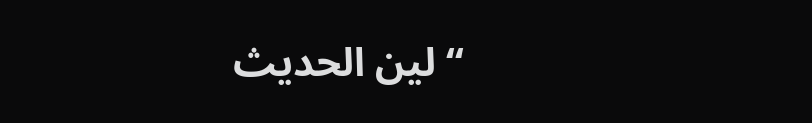‘‘ لین الحدیث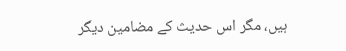ہیں، مگر اس حدیث کے مضامین دیگر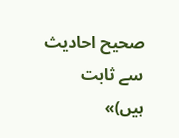صحیح احادیث سے ثابت ہیں)»